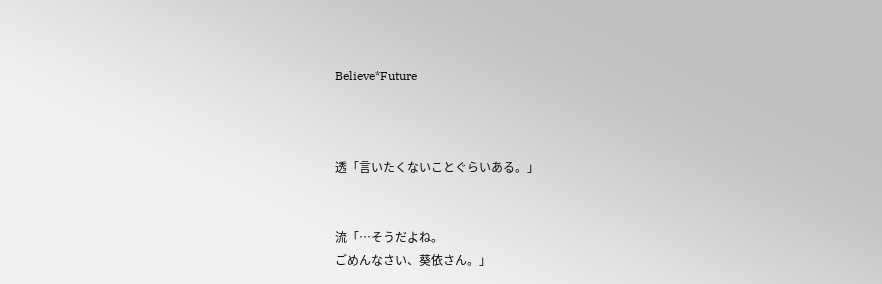Believe*Future



透「言いたくないことぐらいある。」


流「…そうだよね。
ごめんなさい、葵依さん。」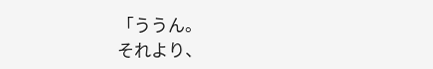「ううん。
それより、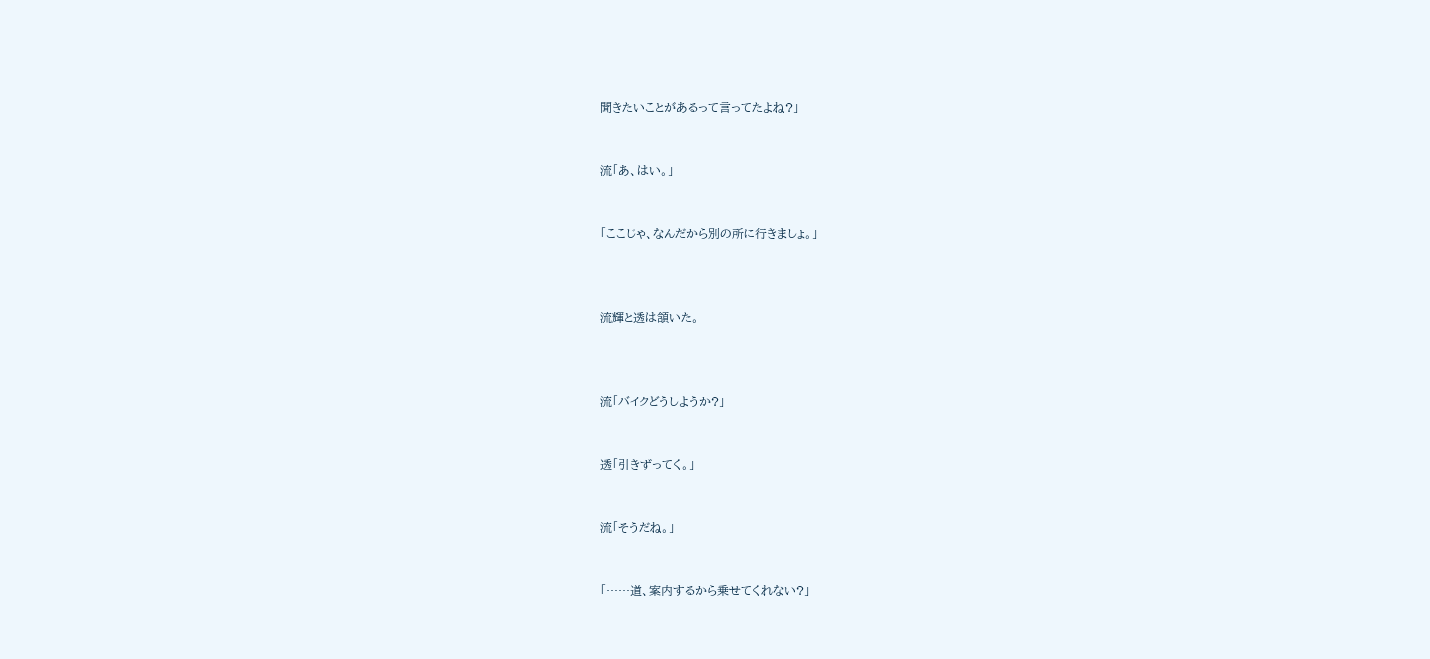聞きたいことがあるって言ってたよね?」


流「あ、はい。」


「ここじゃ、なんだから別の所に行きましょ。」



流輝と透は頷いた。



流「バイクどうしようか?」


透「引きずってく。」


流「そうだね。」


「……道、案内するから乗せてくれない?」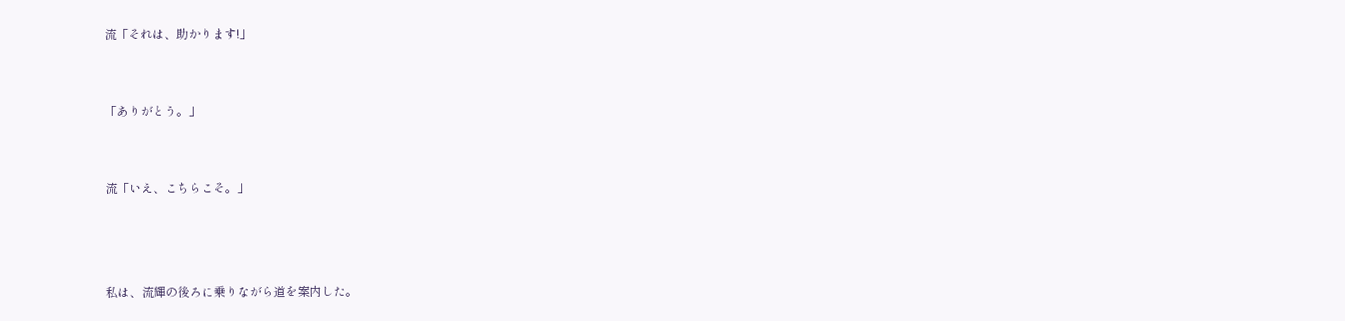流「それは、助かります!」


「ありがとう。」


流「いえ、こちらこそ。」



私は、流輝の後ろに乗りながら道を案内した。